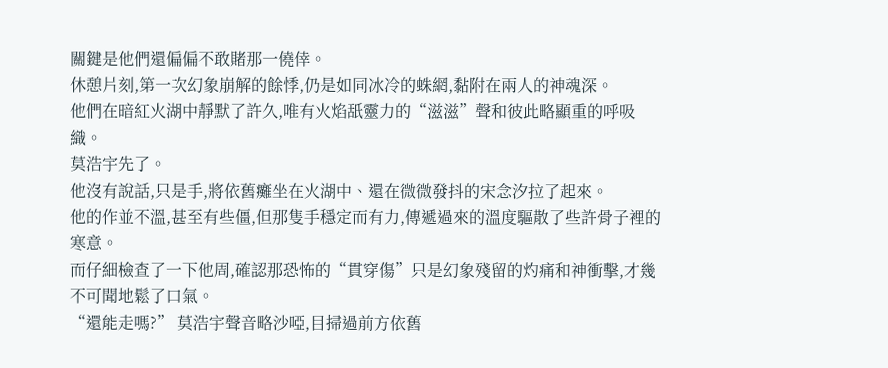關鍵是他們還偏偏不敢賭那一僥倖。
休憩片刻,第一次幻象崩解的餘悸,仍是如同冰冷的蛛網,黏附在兩人的神魂深。
他們在暗紅火湖中靜默了許久,唯有火焰舐靈力的“滋滋”聲和彼此略顯重的呼吸織。
莫浩宇先了。
他沒有說話,只是手,將依舊癱坐在火湖中、還在微微發抖的宋念汐拉了起來。
他的作並不溫,甚至有些僵,但那隻手穩定而有力,傳遞過來的溫度驅散了些許骨子裡的寒意。
而仔細檢查了一下他周,確認那恐怖的“貫穿傷”只是幻象殘留的灼痛和神衝擊,才幾不可聞地鬆了口氣。
“還能走嗎?” 莫浩宇聲音略沙啞,目掃過前方依舊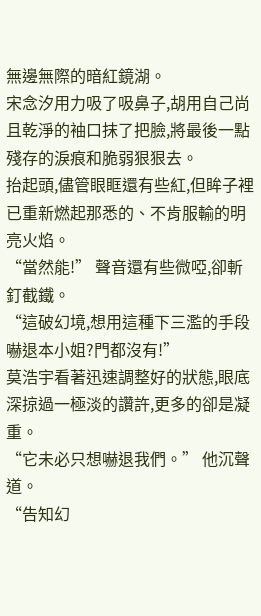無邊無際的暗紅鏡湖。
宋念汐用力吸了吸鼻子,胡用自己尚且乾淨的袖口抹了把臉,將最後一點殘存的淚痕和脆弱狠狠去。
抬起頭,儘管眼眶還有些紅,但眸子裡已重新燃起那悉的、不肯服輸的明亮火焰。
“當然能!” 聲音還有些微啞,卻斬釘截鐵。
“這破幻境,想用這種下三濫的手段嚇退本小姐?門都沒有!”
莫浩宇看著迅速調整好的狀態,眼底深掠過一極淡的讚許,更多的卻是凝重。
“它未必只想嚇退我們。” 他沉聲道。
“告知幻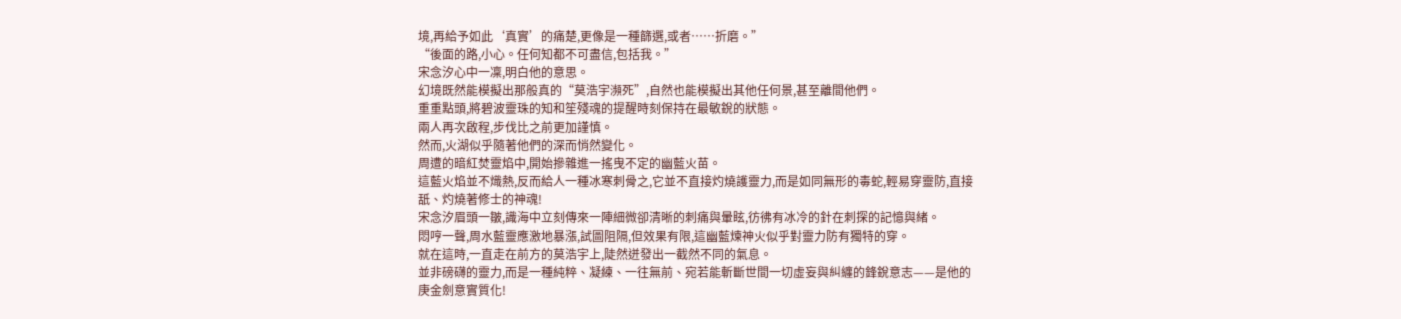境,再給予如此‘真實’的痛楚,更像是一種篩選,或者……折磨。”
“後面的路,小心。任何知都不可盡信,包括我。”
宋念汐心中一凜,明白他的意思。
幻境既然能模擬出那般真的“莫浩宇瀕死”,自然也能模擬出其他任何景,甚至離間他們。
重重點頭,將碧波靈珠的知和笙殘魂的提醒時刻保持在最敏銳的狀態。
兩人再次啟程,步伐比之前更加謹慎。
然而,火湖似乎隨著他們的深而悄然變化。
周遭的暗紅焚靈焰中,開始摻雜進一搖曳不定的幽藍火苗。
這藍火焰並不熾熱,反而給人一種冰寒刺骨之,它並不直接灼燒護靈力,而是如同無形的毒蛇,輕易穿靈防,直接舐、灼燒著修士的神魂!
宋念汐眉頭一皺,識海中立刻傳來一陣細微卻清晰的刺痛與暈眩,彷彿有冰冷的針在刺探的記憶與緒。
悶哼一聲,周水藍靈應激地暴漲,試圖阻隔,但效果有限,這幽藍煉神火似乎對靈力防有獨特的穿。
就在這時,一直走在前方的莫浩宇上,陡然迸發出一截然不同的氣息。
並非磅礴的靈力,而是一種純粹、凝練、一往無前、宛若能斬斷世間一切虛妄與糾纏的鋒銳意志——是他的庚金劍意實質化!